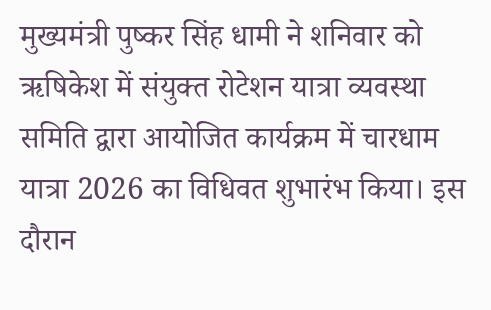मुख्यमंत्री पुष्कर सिंह धामी ने शनिवार को ऋषिकेश में संयुक्त रोटेशन यात्रा व्यवस्था समिति द्वारा आयोजित कार्यक्रम में चारधाम यात्रा 2026 का विधिवत शुभारंभ किया। इस दौरान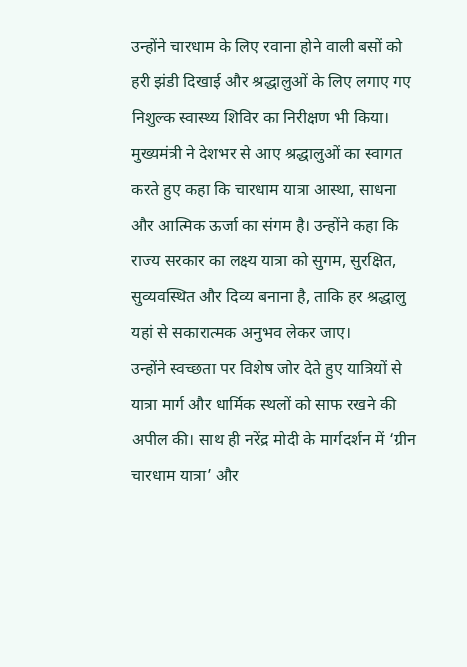उन्होंने चारधाम के लिए रवाना होने वाली बसों को हरी झंडी दिखाई और श्रद्धालुओं के लिए लगाए गए निशुल्क स्वास्थ्य शिविर का निरीक्षण भी किया।
मुख्यमंत्री ने देशभर से आए श्रद्धालुओं का स्वागत करते हुए कहा कि चारधाम यात्रा आस्था, साधना और आत्मिक ऊर्जा का संगम है। उन्होंने कहा कि राज्य सरकार का लक्ष्य यात्रा को सुगम, सुरक्षित, सुव्यवस्थित और दिव्य बनाना है, ताकि हर श्रद्धालु यहां से सकारात्मक अनुभव लेकर जाए।
उन्होंने स्वच्छता पर विशेष जोर देते हुए यात्रियों से यात्रा मार्ग और धार्मिक स्थलों को साफ रखने की अपील की। साथ ही नरेंद्र मोदी के मार्गदर्शन में ‘ग्रीन चारधाम यात्रा’ और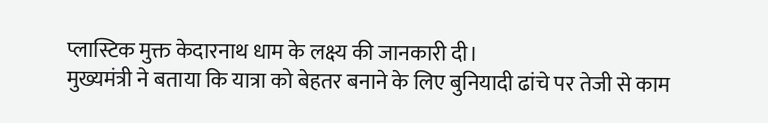प्लास्टिक मुक्त केदारनाथ धाम के लक्ष्य की जानकारी दी।
मुख्यमंत्री ने बताया कि यात्रा को बेहतर बनाने के लिए बुनियादी ढांचे पर तेजी से काम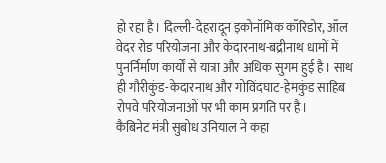हो रहा है। दिल्ली-देहरादून इकोनॉमिक कॉरिडोर, ऑल वेदर रोड परियोजना और केदारनाथ-बद्रीनाथ धामों में पुनर्निर्माण कार्यों से यात्रा और अधिक सुगम हुई है। साथ ही गौरीकुंड-केदारनाथ और गोविंदघाट-हेमकुंड साहिब रोपवे परियोजनाओं पर भी काम प्रगति पर है।
कैबिनेट मंत्री सुबोध उनियाल ने कहा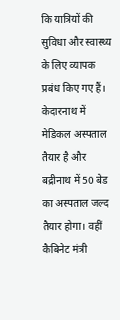कि यात्रियों की सुविधा और स्वास्थ्य के लिए व्यापक प्रबंध किए गए हैं। केदारनाथ में मेडिकल अस्पताल तैयार है और बद्रीनाथ में 50 बेड का अस्पताल जल्द तैयार होगा। वहीं कैबिनेट मंत्री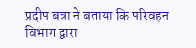प्रदीप बत्रा ने बताया कि परिवहन विभाग द्वारा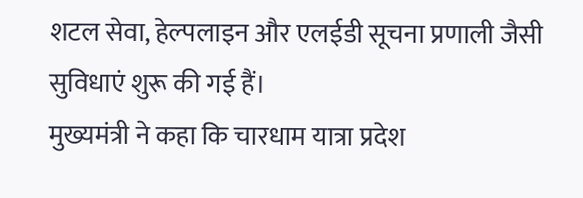शटल सेवा, हेल्पलाइन और एलईडी सूचना प्रणाली जैसी सुविधाएं शुरू की गई हैं।
मुख्यमंत्री ने कहा कि चारधाम यात्रा प्रदेश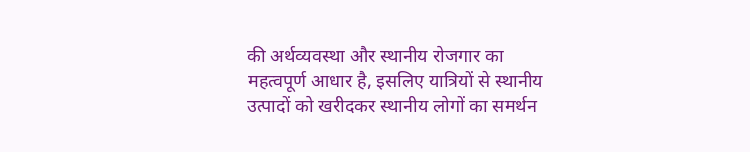की अर्थव्यवस्था और स्थानीय रोजगार का महत्वपूर्ण आधार है, इसलिए यात्रियों से स्थानीय उत्पादों को खरीदकर स्थानीय लोगों का समर्थन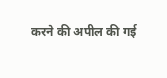करने की अपील की गई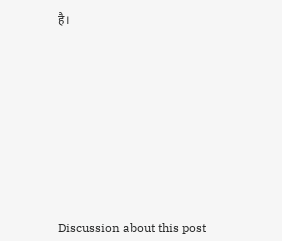है।












Discussion about this post